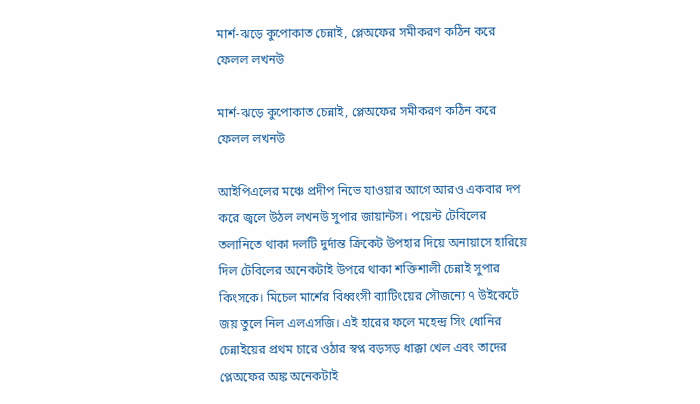মার্শ-ঝড়ে কুপোকাত চেন্নাই, প্লেঅফের সমীকরণ কঠিন করে ফেলল লখনউ

মার্শ-ঝড়ে কুপোকাত চেন্নাই, প্লেঅফের সমীকরণ কঠিন করে ফেলল লখনউ

আইপিএলের মঞ্চে প্রদীপ নিভে যাওয়ার আগে আরও একবার দপ করে জ্বলে উঠল লখনউ সুপার জায়ান্টস। পয়েন্ট টেবিলের তলানিতে থাকা দলটি দুর্দান্ত ক্রিকেট উপহার দিয়ে অনায়াসে হারিয়ে দিল টেবিলের অনেকটাই উপরে থাকা শক্তিশালী চেন্নাই সুপার কিংসকে। মিচেল মার্শের বিধ্বংসী ব্যাটিংয়ের সৌজন্যে ৭ উইকেটে জয় তুলে নিল এলএসজি। এই হারের ফলে মহেন্দ্র সিং ধোনির চেন্নাইয়ের প্রথম চারে ওঠার স্বপ্ন বড়সড় ধাক্কা খেল এবং তাদের প্লেঅফের অঙ্ক অনেকটাই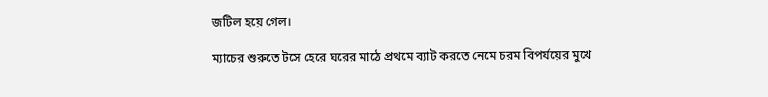জটিল হয়ে গেল।

ম্যাচের শুরুতে টসে হেরে ঘরের মাঠে প্রথমে ব্যাট করতে নেমে চরম বিপর্যয়ের মুখে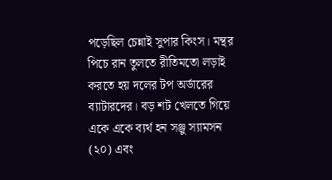পড়েছিল চেন্নাই সুপার কিংস। মন্থর পিচে রান তুলতে রীতিমতো লড়াই করতে হয় দলের টপ অর্ডারের ব্যাটারদের। বড় শট খেলতে গিয়ে একে একে ব্যর্থ হন সঞ্জু স্যামসন (২০) এবং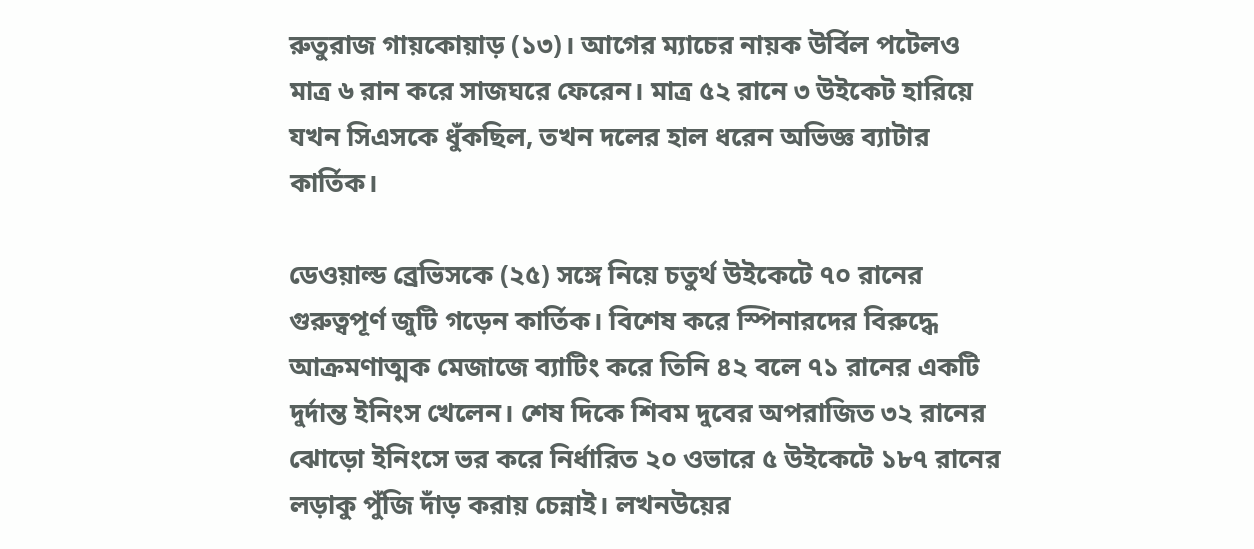রুতুরাজ গায়কোয়াড় (১৩)। আগের ম্যাচের নায়ক উর্বিল পটেলও মাত্র ৬ রান করে সাজঘরে ফেরেন। মাত্র ৫২ রানে ৩ উইকেট হারিয়ে যখন সিএসকে ধুঁকছিল, তখন দলের হাল ধরেন অভিজ্ঞ ব্যাটার কার্তিক।

ডেওয়াল্ড ব্রেভিসকে (২৫) সঙ্গে নিয়ে চতুর্থ উইকেটে ৭০ রানের গুরুত্বপূর্ণ জুটি গড়েন কার্তিক। বিশেষ করে স্পিনারদের বিরুদ্ধে আক্রমণাত্মক মেজাজে ব্যাটিং করে তিনি ৪২ বলে ৭১ রানের একটি দুর্দান্ত ইনিংস খেলেন। শেষ দিকে শিবম দুবের অপরাজিত ৩২ রানের ঝোড়ো ইনিংসে ভর করে নির্ধারিত ২০ ওভারে ৫ উইকেটে ১৮৭ রানের লড়াকু পুঁজি দাঁড় করায় চেন্নাই। লখনউয়ের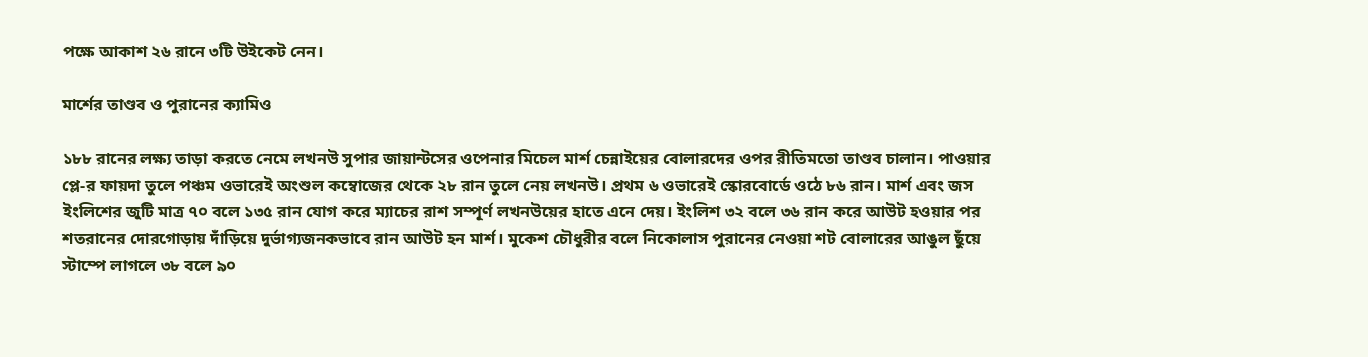পক্ষে আকাশ ২৬ রানে ৩টি উইকেট নেন।

মার্শের তাণ্ডব ও পুরানের ক্যামিও

১৮৮ রানের লক্ষ্য তাড়া করতে নেমে লখনউ সুপার জায়ান্টসের ওপেনার মিচেল মার্শ চেন্নাইয়ের বোলারদের ওপর রীতিমতো তাণ্ডব চালান। পাওয়ার প্লে-র ফায়দা তুলে পঞ্চম ওভারেই অংশুল কম্বোজের থেকে ২৮ রান তুলে নেয় লখনউ। প্রথম ৬ ওভারেই স্কোরবোর্ডে ওঠে ৮৬ রান। মার্শ এবং জস ইংলিশের জুটি মাত্র ৭০ বলে ১৩৫ রান যোগ করে ম্যাচের রাশ সম্পূর্ণ লখনউয়ের হাতে এনে দেয়। ইংলিশ ৩২ বলে ৩৬ রান করে আউট হওয়ার পর শতরানের দোরগোড়ায় দাঁড়িয়ে দুর্ভাগ্যজনকভাবে রান আউট হন মার্শ। মুকেশ চৌধুরীর বলে নিকোলাস পুরানের নেওয়া শট বোলারের আঙুল ছুঁয়ে স্টাম্পে লাগলে ৩৮ বলে ৯০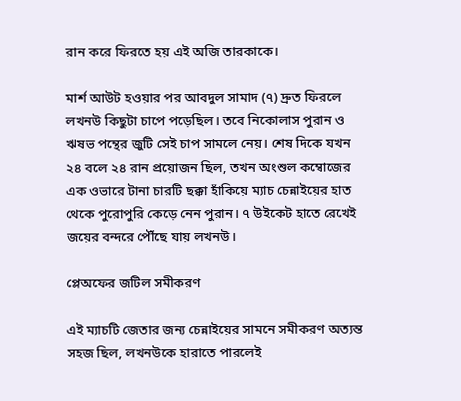রান করে ফিরতে হয় এই অজি তারকাকে।

মার্শ আউট হওয়ার পর আবদুল সামাদ (৭) দ্রুত ফিরলে লখনউ কিছুটা চাপে পড়েছিল। তবে নিকোলাস পুরান ও ঋষভ পন্থের জুটি সেই চাপ সামলে নেয়। শেষ দিকে যখন ২৪ বলে ২৪ রান প্রয়োজন ছিল, তখন অংশুল কম্বোজের এক ওভারে টানা চারটি ছক্কা হাঁকিয়ে ম্যাচ চেন্নাইয়ের হাত থেকে পুরোপুরি কেড়ে নেন পুরান। ৭ উইকেট হাতে রেখেই জয়ের বন্দরে পৌঁছে যায় লখনউ।

প্লেঅফের জটিল সমীকরণ

এই ম্যাচটি জেতার জন্য চেন্নাইয়ের সামনে সমীকরণ অত্যন্ত সহজ ছিল, লখনউকে হারাতে পারলেই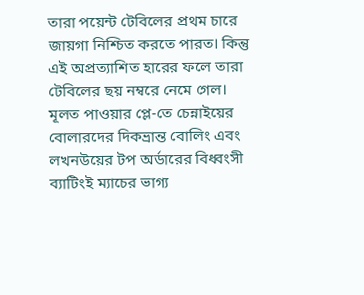তারা পয়েন্ট টেবিলের প্রথম চারে জায়গা নিশ্চিত করতে পারত। কিন্তু এই অপ্রত্যাশিত হারের ফলে তারা টেবিলের ছয় নম্বরে নেমে গেল। মূলত পাওয়ার প্লে-তে চেন্নাইয়ের বোলারদের দিকভ্রান্ত বোলিং এবং লখনউয়ের টপ অর্ডারের বিধ্বংসী ব্যাটিংই ম্যাচের ভাগ্য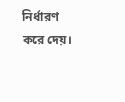নির্ধারণ করে দেয়।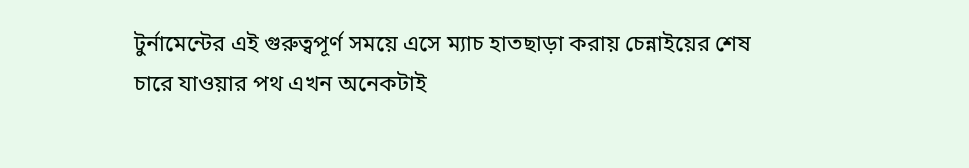টুর্নামেন্টের এই গুরুত্বপূর্ণ সময়ে এসে ম্যাচ হাতছাড়া করায় চেন্নাইয়ের শেষ চারে যাওয়ার পথ এখন অনেকটাই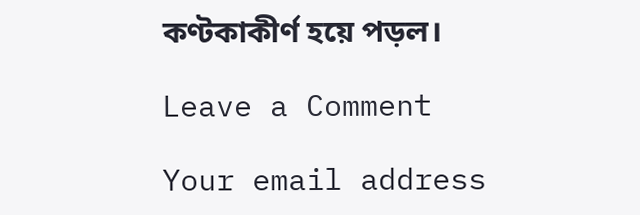কণ্টকাকীর্ণ হয়ে পড়ল।

Leave a Comment

Your email address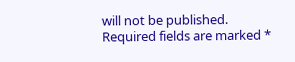will not be published. Required fields are marked *